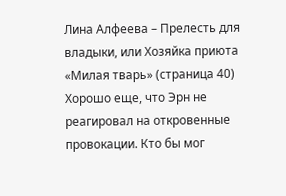Лина Алфеева – Прелесть для владыки, или Хозяйка приюта «Милая тварь» (страница 40)
Хорошо еще, что Эрн не реагировал на откровенные провокации. Кто бы мог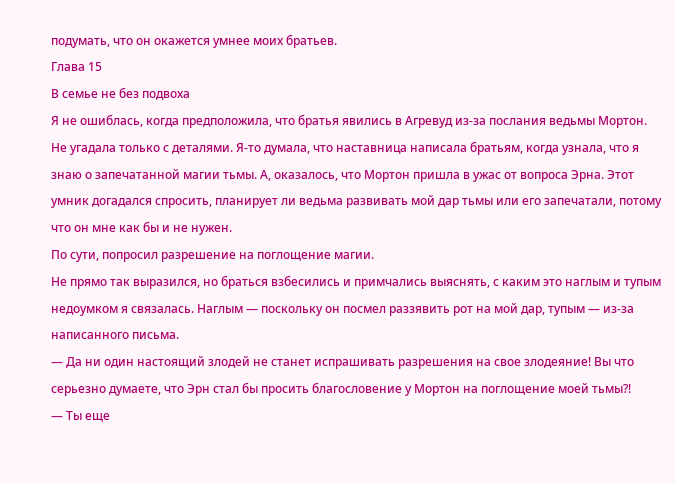подумать, что он окажется умнее моих братьев.
Глава 15
В семье не без подвоха
Я не ошиблась, когда предположила, что братья явились в Агревуд из-за послания ведьмы Мортон. Не угадала только с деталями. Я-то думала, что наставница написала братьям, когда узнала, что я знаю о запечатанной магии тьмы. А, оказалось, что Мортон пришла в ужас от вопроса Эрна. Этот умник догадался спросить, планирует ли ведьма развивать мой дар тьмы или его запечатали, потому что он мне как бы и не нужен.
По сути, попросил разрешение на поглощение магии.
Не прямо так выразился, но браться взбесились и примчались выяснять, с каким это наглым и тупым недоумком я связалась. Наглым — поскольку он посмел раззявить рот на мой дар, тупым — из-за написанного письма.
— Да ни один настоящий злодей не станет испрашивать разрешения на свое злодеяние! Вы что серьезно думаете, что Эрн стал бы просить благословение у Мортон на поглощение моей тьмы?!
— Ты еще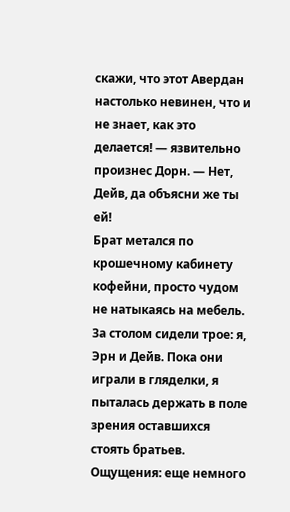скажи, что этот Авердан настолько невинен, что и не знает, как это делается! — язвительно произнес Дорн. — Нет, Дейв, да объясни же ты ей!
Брат метался по крошечному кабинету кофейни, просто чудом не натыкаясь на мебель.
За столом сидели трое: я, Эрн и Дейв. Пока они играли в гляделки, я пыталась держать в поле зрения оставшихся стоять братьев. Ощущения: еще немного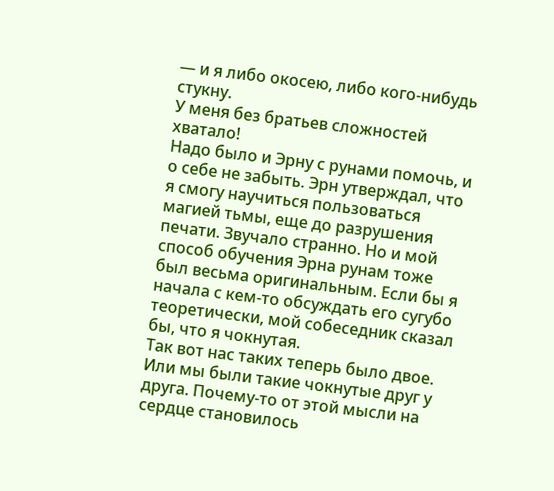— и я либо окосею, либо кого-нибудь стукну.
У меня без братьев сложностей хватало!
Надо было и Эрну с рунами помочь, и о себе не забыть. Эрн утверждал, что я смогу научиться пользоваться магией тьмы, еще до разрушения печати. Звучало странно. Но и мой способ обучения Эрна рунам тоже был весьма оригинальным. Если бы я начала с кем-то обсуждать его сугубо теоретически, мой собеседник сказал бы, что я чокнутая.
Так вот нас таких теперь было двое. Или мы были такие чокнутые друг у друга. Почему-то от этой мысли на сердце становилось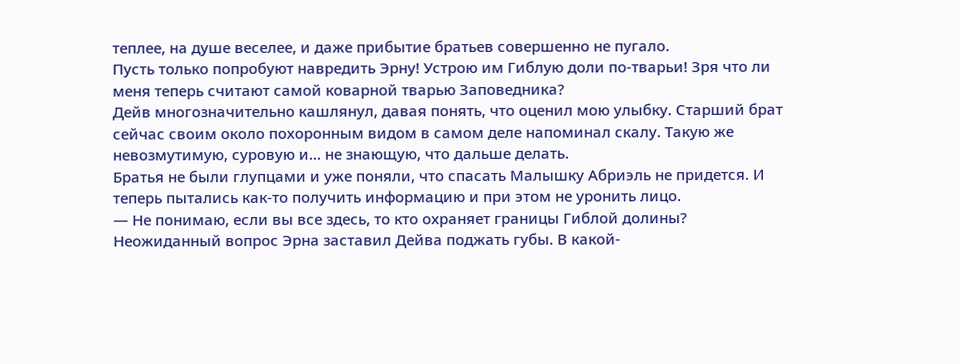теплее, на душе веселее, и даже прибытие братьев совершенно не пугало.
Пусть только попробуют навредить Эрну! Устрою им Гиблую доли по-тварьи! Зря что ли меня теперь считают самой коварной тварью Заповедника?
Дейв многозначительно кашлянул, давая понять, что оценил мою улыбку. Старший брат сейчас своим около похоронным видом в самом деле напоминал скалу. Такую же невозмутимую, суровую и… не знающую, что дальше делать.
Братья не были глупцами и уже поняли, что спасать Малышку Абриэль не придется. И теперь пытались как-то получить информацию и при этом не уронить лицо.
— Не понимаю, если вы все здесь, то кто охраняет границы Гиблой долины?
Неожиданный вопрос Эрна заставил Дейва поджать губы. В какой-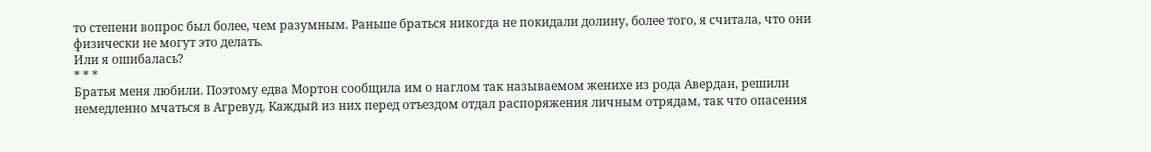то степени вопрос был более, чем разумным. Раньше браться никогда не покидали долину, более того, я считала, что они физически не могут это делать.
Или я ошибалась?
* * *
Братья меня любили. Поэтому едва Мортон сообщила им о наглом так называемом женихе из рода Авердан, решили немедленно мчаться в Агревуд. Каждый из них перед отъездом отдал распоряжения личным отрядам, так что опасения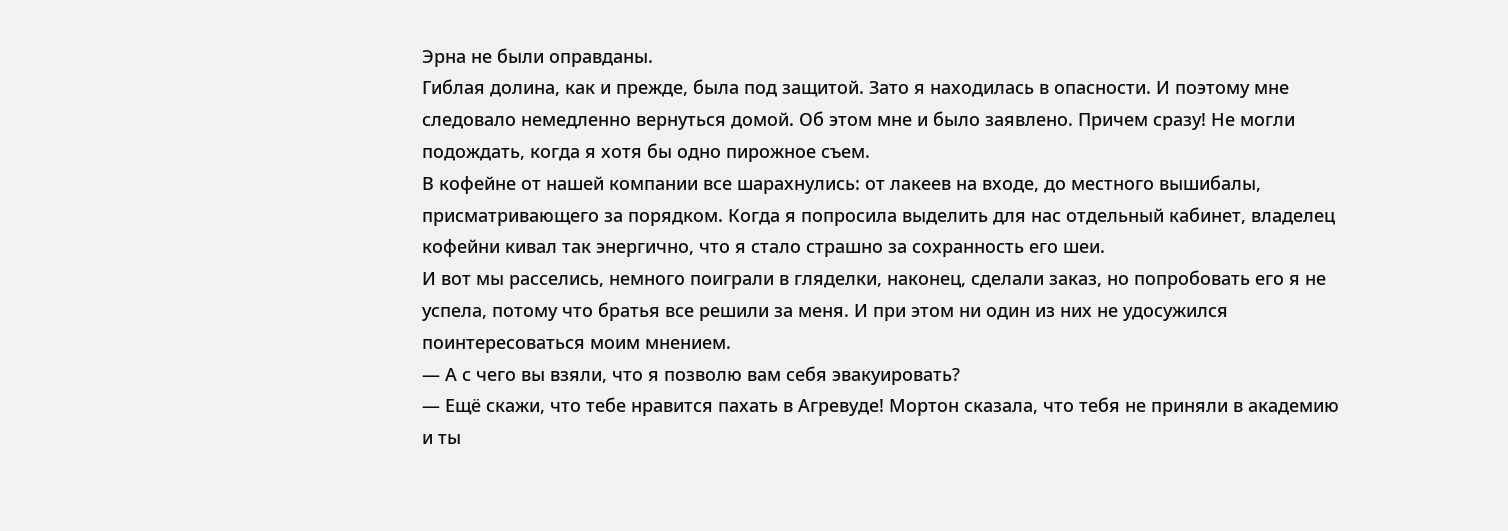Эрна не были оправданы.
Гиблая долина, как и прежде, была под защитой. Зато я находилась в опасности. И поэтому мне следовало немедленно вернуться домой. Об этом мне и было заявлено. Причем сразу! Не могли подождать, когда я хотя бы одно пирожное съем.
В кофейне от нашей компании все шарахнулись: от лакеев на входе, до местного вышибалы, присматривающего за порядком. Когда я попросила выделить для нас отдельный кабинет, владелец кофейни кивал так энергично, что я стало страшно за сохранность его шеи.
И вот мы расселись, немного поиграли в гляделки, наконец, сделали заказ, но попробовать его я не успела, потому что братья все решили за меня. И при этом ни один из них не удосужился поинтересоваться моим мнением.
— А с чего вы взяли, что я позволю вам себя эвакуировать?
— Ещё скажи, что тебе нравится пахать в Агревуде! Мортон сказала, что тебя не приняли в академию и ты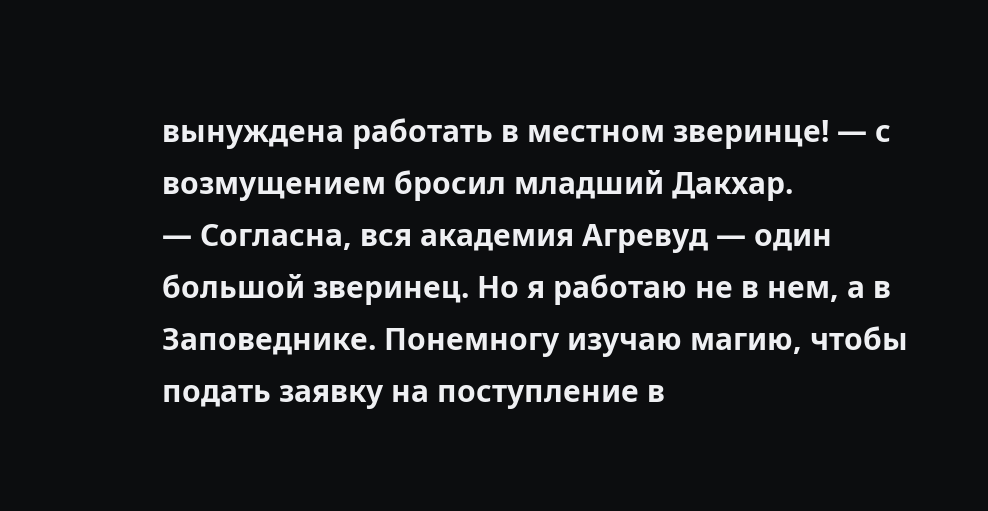вынуждена работать в местном зверинце! — с возмущением бросил младший Дакхар.
— Согласна, вся академия Агревуд — один большой зверинец. Но я работаю не в нем, а в Заповеднике. Понемногу изучаю магию, чтобы подать заявку на поступление в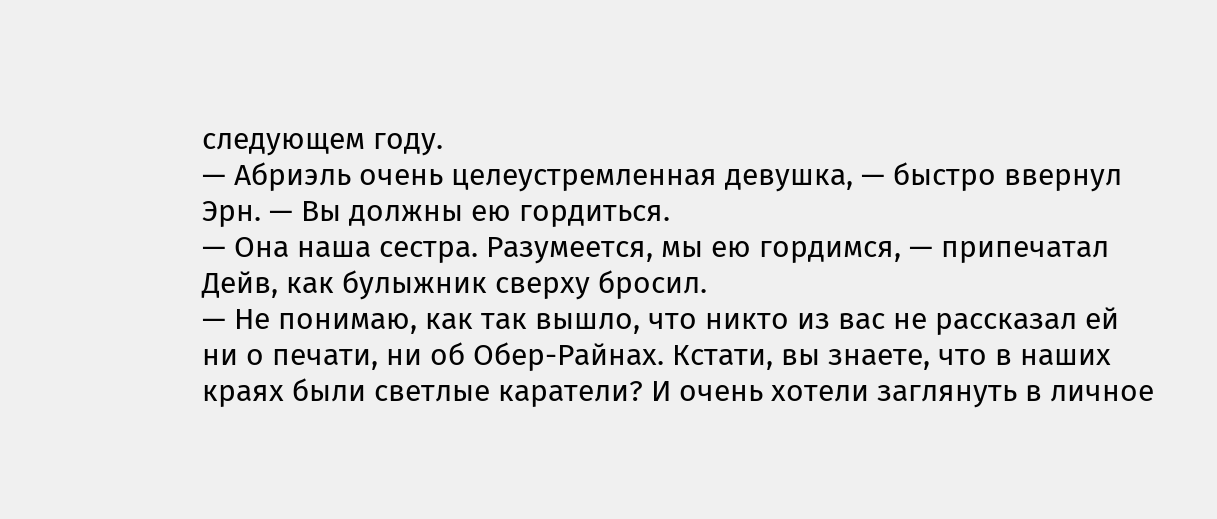следующем году.
— Абриэль очень целеустремленная девушка, — быстро ввернул Эрн. — Вы должны ею гордиться.
— Она наша сестра. Разумеется, мы ею гордимся, — припечатал Дейв, как булыжник сверху бросил.
— Не понимаю, как так вышло, что никто из вас не рассказал ей ни о печати, ни об Обер-Райнах. Кстати, вы знаете, что в наших краях были светлые каратели? И очень хотели заглянуть в личное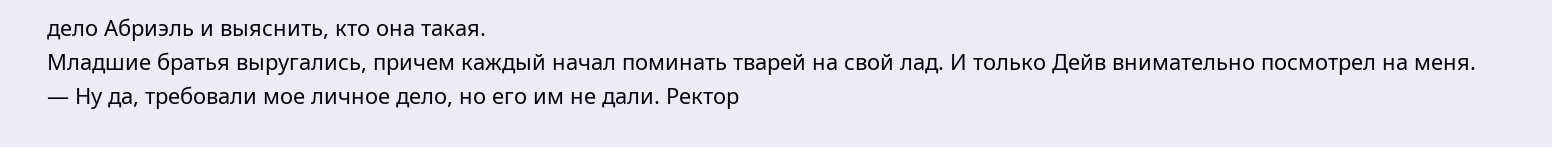дело Абриэль и выяснить, кто она такая.
Младшие братья выругались, причем каждый начал поминать тварей на свой лад. И только Дейв внимательно посмотрел на меня.
— Ну да, требовали мое личное дело, но его им не дали. Ректор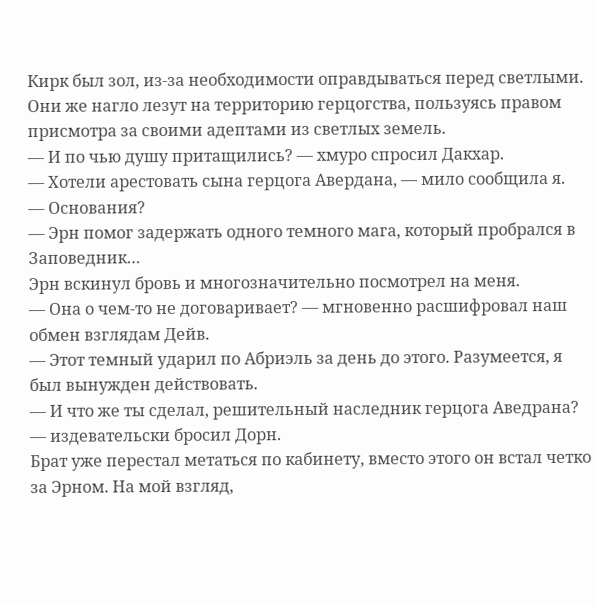Кирк был зол, из-за необходимости оправдываться перед светлыми. Они же нагло лезут на территорию герцогства, пользуясь правом присмотра за своими адептами из светлых земель.
— И по чью душу притащились? — хмуро спросил Дакхар.
— Хотели арестовать сына герцога Авердана, — мило сообщила я.
— Основания?
— Эрн помог задержать одного темного мага, который пробрался в Заповедник…
Эрн вскинул бровь и многозначительно посмотрел на меня.
— Она о чем-то не договаривает? — мгновенно расшифровал наш обмен взглядам Дейв.
— Этот темный ударил по Абриэль за день до этого. Разумеется, я был вынужден действовать.
— И что же ты сделал, решительный наследник герцога Аведрана? — издевательски бросил Дорн.
Брат уже перестал метаться по кабинету, вместо этого он встал четко за Эрном. На мой взгляд,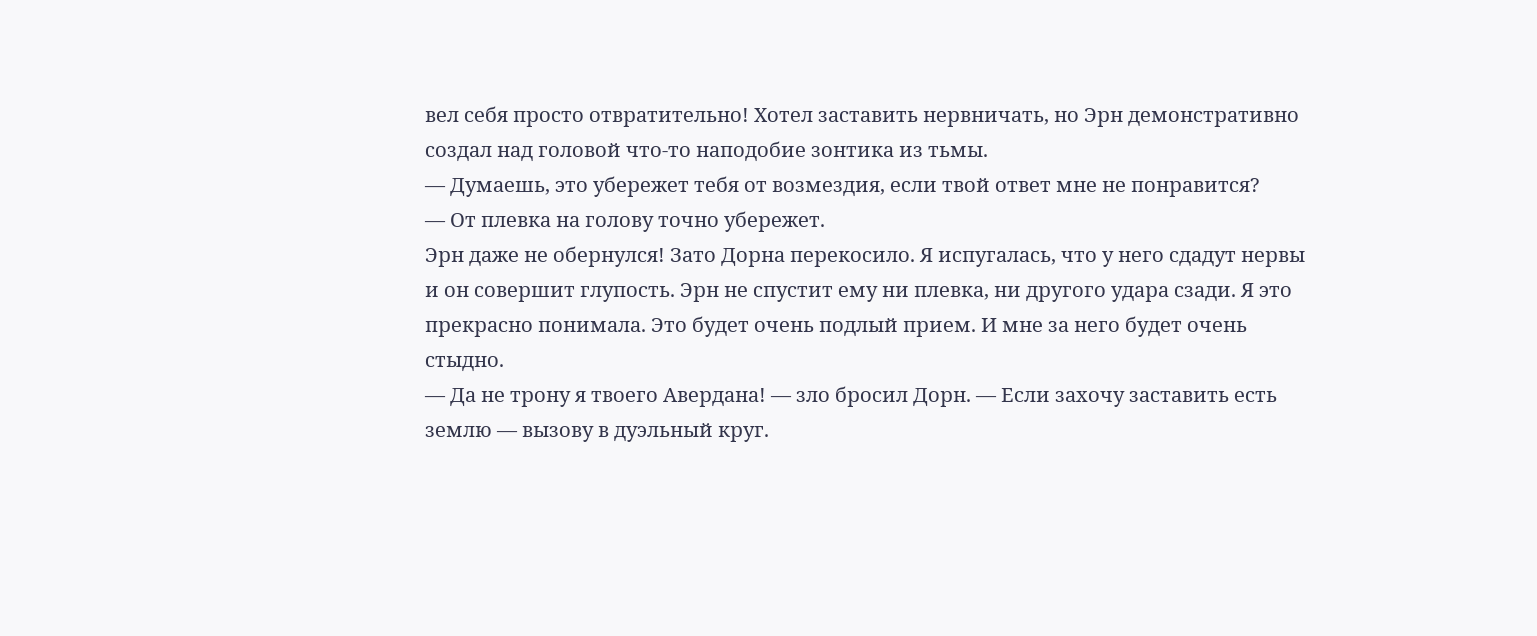вел себя просто отвратительно! Хотел заставить нервничать, но Эрн демонстративно создал над головой что-то наподобие зонтика из тьмы.
— Думаешь, это убережет тебя от возмездия, если твой ответ мне не понравится?
— От плевка на голову точно убережет.
Эрн даже не обернулся! Зато Дорна перекосило. Я испугалась, что у него сдадут нервы и он совершит глупость. Эрн не спустит ему ни плевка, ни другого удара сзади. Я это прекрасно понимала. Это будет очень подлый прием. И мне за него будет очень стыдно.
— Да не трону я твоего Авердана! — зло бросил Дорн. — Если захочу заставить есть землю — вызову в дуэльный круг.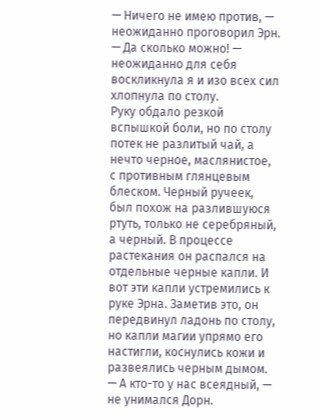— Ничего не имею против, — неожиданно проговорил Эрн.
— Да сколько можно! — неожиданно для себя воскликнула я и изо всех сил хлопнула по столу.
Руку обдало резкой вспышкой боли, но по столу потек не разлитый чай, а нечто черное, маслянистое, с противным глянцевым блеском. Черный ручеек, был похож на разлившуюся ртуть, только не серебряный, а черный. В процессе растекания он распался на отдельные черные капли. И вот эти капли устремились к руке Эрна. Заметив это, он передвинул ладонь по столу, но капли магии упрямо его настигли, коснулись кожи и развеялись черным дымом.
— А кто-то у нас всеядный, — не унимался Дорн.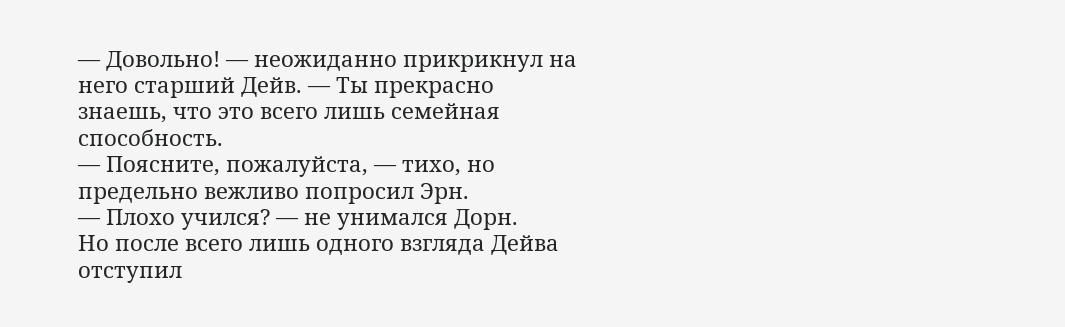— Довольно! — неожиданно прикрикнул на него старший Дейв. — Ты прекрасно знаешь, что это всего лишь семейная способность.
— Поясните, пожалуйста, — тихо, но предельно вежливо попросил Эрн.
— Плохо учился? — не унимался Дорн.
Но после всего лишь одного взгляда Дейва отступил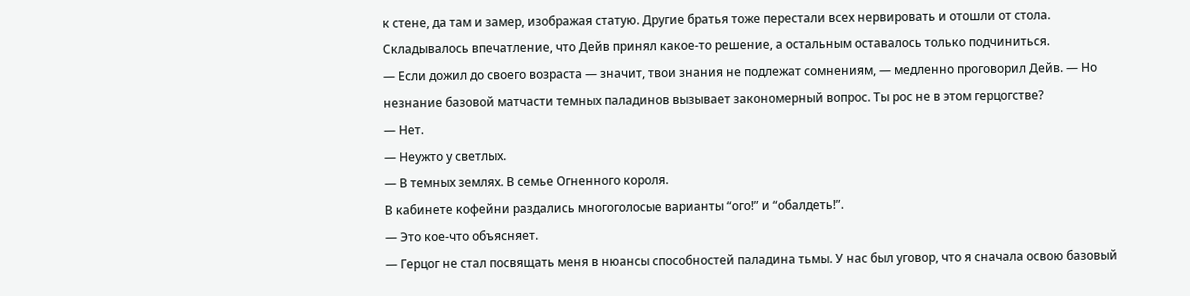к стене, да там и замер, изображая статую. Другие братья тоже перестали всех нервировать и отошли от стола. Складывалось впечатление, что Дейв принял какое-то решение, а остальным оставалось только подчиниться.
— Если дожил до своего возраста — значит, твои знания не подлежат сомнениям, — медленно проговорил Дейв. — Но незнание базовой матчасти темных паладинов вызывает закономерный вопрос. Ты рос не в этом герцогстве?
— Нет.
— Неужто у светлых.
— В темных землях. В семье Огненного короля.
В кабинете кофейни раздались многоголосые варианты “ого!” и “обалдеть!”.
— Это кое-что объясняет.
— Герцог не стал посвящать меня в нюансы способностей паладина тьмы. У нас был уговор, что я сначала освою базовый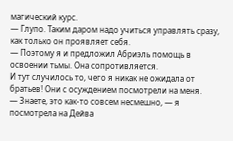магический курс.
— Глупо. Таким даром надо учиться управлять сразу, как только он проявляет себя.
— Поэтому я и предложил Абриэль помощь в освоении тьмы. Она сопротивляется.
И тут случилось то, чего я никак не ожидала от братьев! Они с осуждением посмотрели на меня.
— Знаете, это как-то совсем несмешно, — я посмотрела на Дейва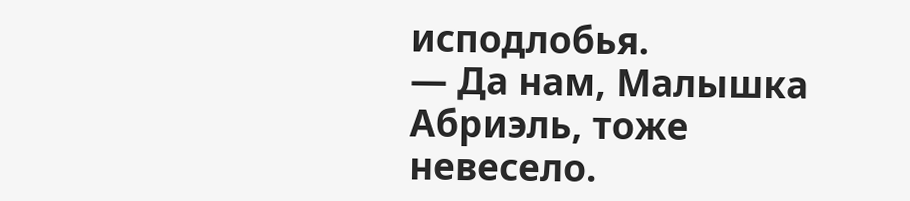исподлобья.
— Да нам, Малышка Абриэль, тоже невесело.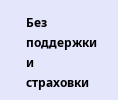Без поддержки и страховки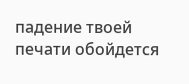падение твоей печати обойдется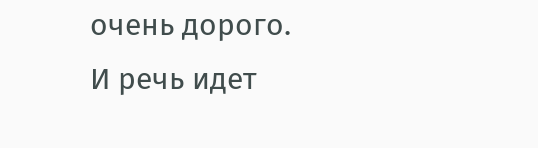очень дорого. И речь идет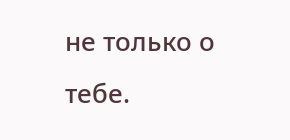не только о тебе.